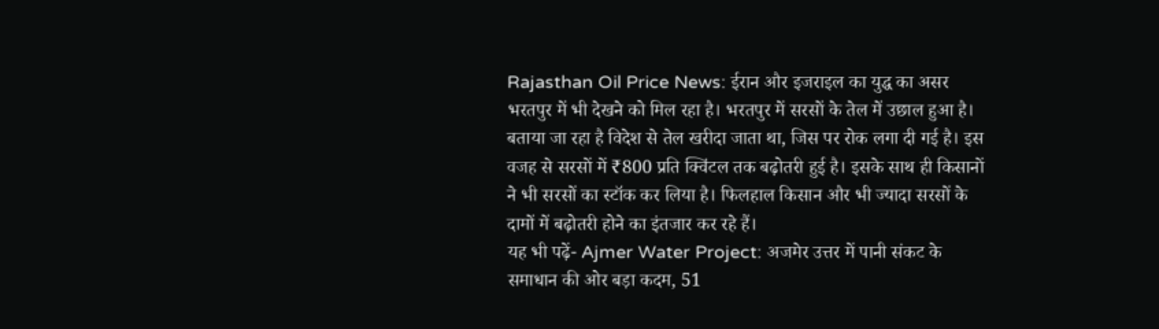Rajasthan Oil Price News: ईरान और इजराइल का युद्ध का असर भरतपुर में भी देखने को मिल रहा है। भरतपुर में सरसों के तेल में उछाल हुआ है। बताया जा रहा है विदेश से तेल खरीदा जाता था, जिस पर रोक लगा दी गई है। इस वजह से सरसों में ₹800 प्रति क्विंटल तक बढ़ोतरी हुई है। इसके साथ ही किसानों ने भी सरसों का स्टॉक कर लिया है। फिलहाल किसान और भी ज्यादा सरसों के दामों में बढ़ोतरी होने का इंतजार कर रहे हैं।
यह भी पढ़ें- Ajmer Water Project: अजमेर उत्तर में पानी संकट के समाधान की ओर बड़ा कदम, 51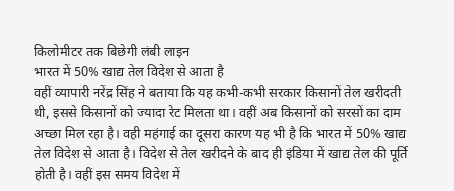किलोमीटर तक बिछेगी लंबी लाइन
भारत में 50% खाद्य तेल विदेश से आता है
वहीं व्यापारी नरेंद्र सिंह ने बताया कि यह कभी-कभी सरकार किसानों तेल खरीदती थी, इससे किसानों को ज्यादा रेट मिलता था। वहीं अब किसानों को सरसों का दाम अच्छा मिल रहा है। वही महंगाई का दूसरा कारण यह भी है कि भारत में 50% खाद्य तेल विदेश से आता है। विदेश से तेल खरीदने के बाद ही इंडिया में खाद्य तेल की पूर्ति होती है। वहीं इस समय विदेश में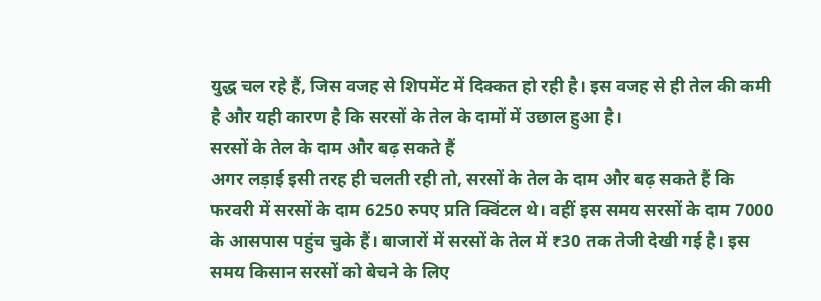युद्ध चल रहे हैं, जिस वजह से शिपमेंट में दिक्कत हो रही है। इस वजह से ही तेल की कमी है और यही कारण है कि सरसों के तेल के दामों में उछाल हुआ है।
सरसों के तेल के दाम और बढ़ सकते हैं
अगर लड़ाई इसी तरह ही चलती रही तो, सरसों के तेल के दाम और बढ़ सकते हैं कि फरवरी में सरसों के दाम 6250 रुपए प्रति क्विंटल थे। वहीं इस समय सरसों के दाम 7000 के आसपास पहुंच चुके हैं। बाजारों में सरसों के तेल में ₹30 तक तेजी देखी गई है। इस समय किसान सरसों को बेचने के लिए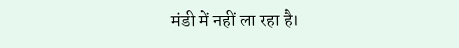मंडी में नहीं ला रहा है।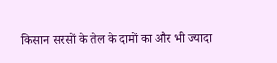किसान सरसों के तेल के दामों का और भी ज्यादा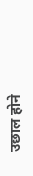उछाल होने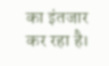का इंतजार कर रहा है।